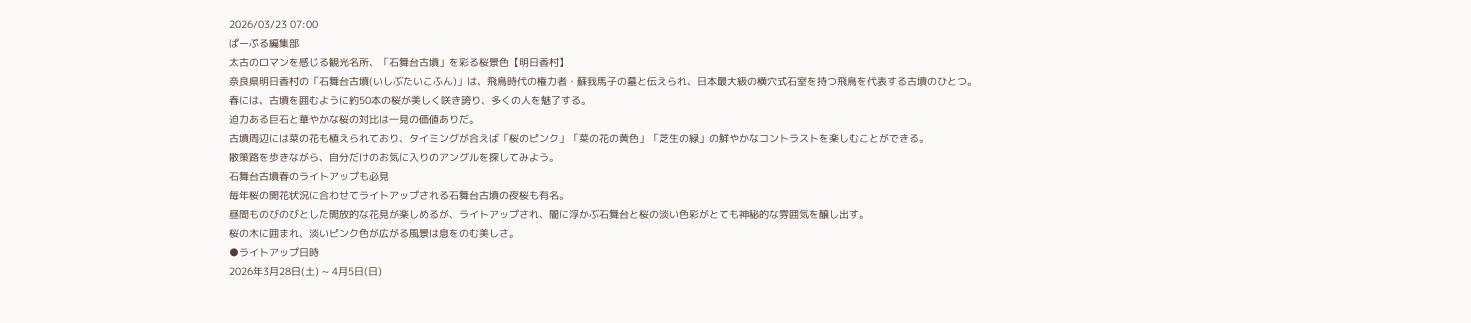2026/03/23 07:00
ぱーぷる編集部
太古のロマンを感じる観光名所、「石舞台古墳」を彩る桜景色【明日香村】
奈良県明日香村の「石舞台古墳(いしぶたいこふん)」は、飛鳥時代の権力者・蘇我馬子の墓と伝えられ、日本最大級の横穴式石室を持つ飛鳥を代表する古墳のひとつ。
春には、古墳を囲むように約50本の桜が美しく咲き誇り、多くの人を魅了する。
迫力ある巨石と華やかな桜の対比は一見の価値ありだ。
古墳周辺には菜の花も植えられており、タイミングが合えば「桜のピンク」「菜の花の黄色」「芝生の緑」の鮮やかなコントラストを楽しむことができる。
散策路を歩きながら、自分だけのお気に入りのアングルを探してみよう。
石舞台古墳春のライトアップも必見
毎年桜の開花状況に合わせてライトアップされる石舞台古墳の夜桜も有名。
昼間ものびのびとした開放的な花見が楽しめるが、ライトアップされ、闇に浮かぶ石舞台と桜の淡い色彩がとても神秘的な雰囲気を醸し出す。
桜の木に囲まれ、淡いピンク色が広がる風景は息をのむ美しさ。
●ライトアップ日時
2026年3月28日(土) ~ 4月5日(日)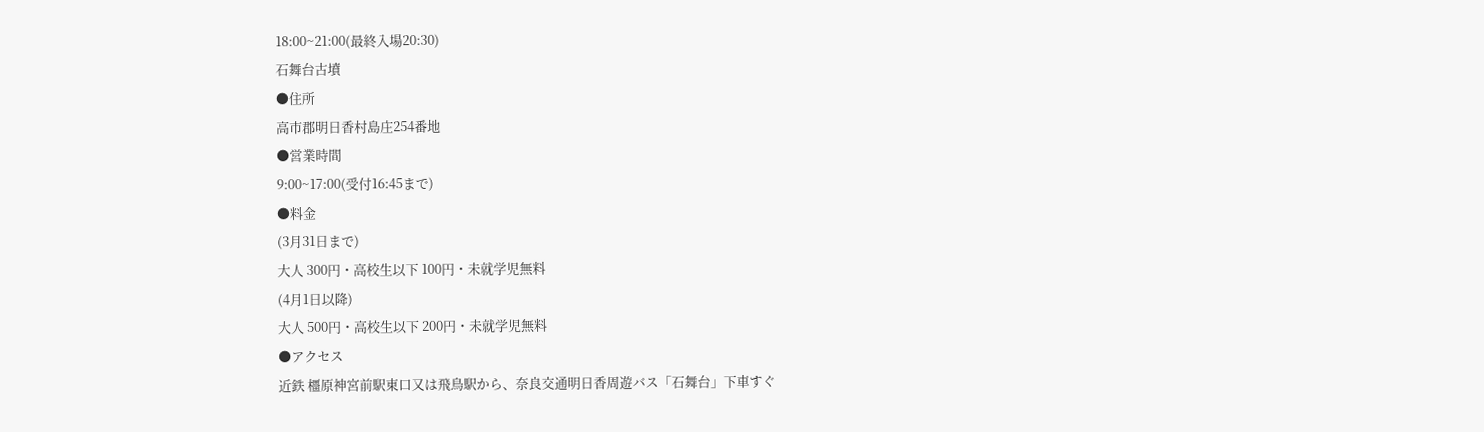18:00~21:00(最終入場20:30)
石舞台古墳
●住所
高市郡明日香村島庄254番地
●営業時間
9:00~17:00(受付16:45まで)
●料金
(3月31日まで)
大人 300円・高校生以下 100円・未就学児無料
(4月1日以降)
大人 500円・高校生以下 200円・未就学児無料
●アクセス
近鉄 橿原神宮前駅東口又は飛鳥駅から、奈良交通明日香周遊バス「石舞台」下車すぐ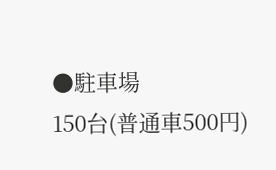●駐車場
150台(普通車500円)